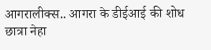आगरालीक्स.. आगरा के डीईआई की शोध छात्रा नेहा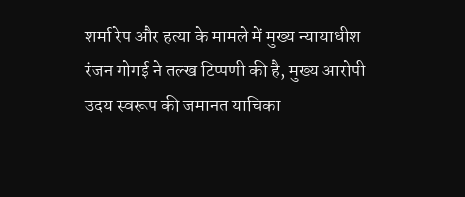शर्मा रेप और हत्या के मामले में मुख्य न्यायाधीश रंजन गोगई ने तल्ख टिप्पणी की है, मुख्य आरोपी उदय स्वरूप की जमानत याचिका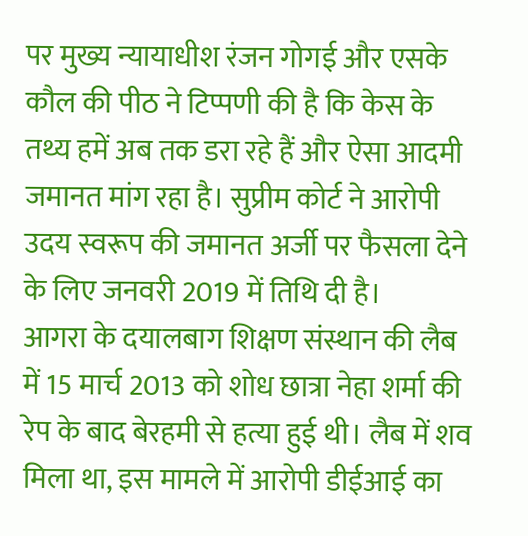पर मुख्य न्यायाधीश रंजन गोगई और एसके कौल की पीठ ने टिप्पणी की है कि केस के तथ्य हमें अब तक डरा रहे हैं और ऐसा आदमी जमानत मांग रहा है। सुप्रीम कोर्ट ने आरोपी उदय स्वरूप की जमानत अर्जी पर फैसला देने के लिए जनवरी 2019 में तिथि दी है।
आगरा के दयालबाग शिक्षण संस्थान की लैब में 15 मार्च 2013 को शोध छात्रा नेहा शर्मा की रेप के बाद बेरहमी से हत्या हुई थी। लैब में शव मिला था, इस मामले में आरोपी डीईआई का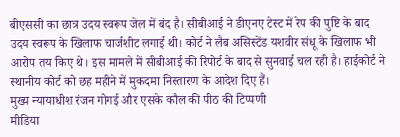बीएससी का छात्र उदय स्वरूप जेल में बंद है। सीबीआई ने डीएनए टेस्ट में रेप की पुष्टि के बाद उदय स्वरूप के खिलाफ चार्जशीट लगाई थी। कोर्ट ने लैब असिस्टेंड यशवीर संधू के खिलाफ भी आरोप तय किए थे। इस मामले में सीबीआई की रिपोर्ट के बाद से सुनवाई चल रही है। हाईकोर्ट ने स्थानीय कोर्ट को छह महीने में मुकदमा निस्तारण के आदेश दिए हैं।
मुख्य न्यायाधीश रंजन गोगई और एसके कौल की पीठ की टिप्पणी
मीडिया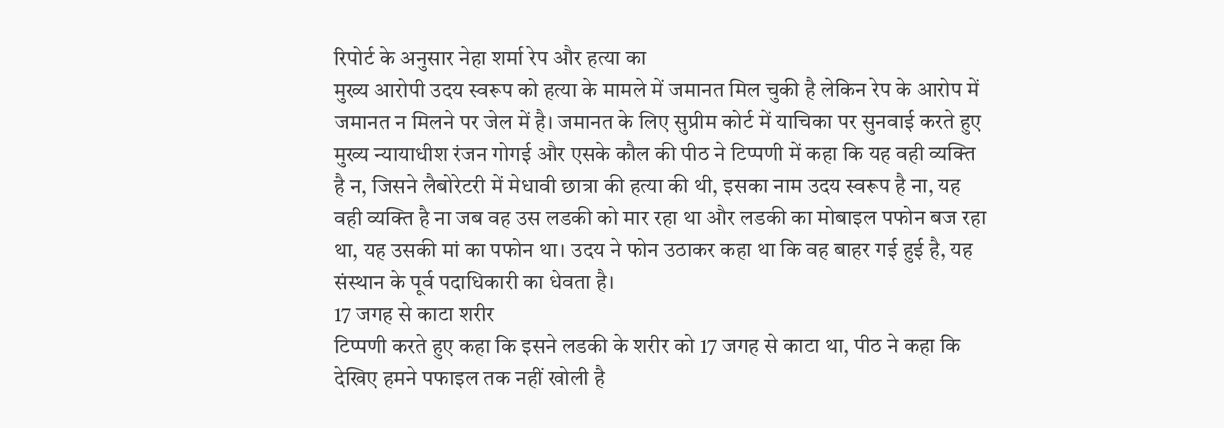रिपोर्ट के अनुसार नेहा शर्मा रेप और हत्या का
मुख्य आरोपी उदय स्वरूप को हत्या के मामले में जमानत मिल चुकी है लेकिन रेप के आरोप में जमानत न मिलने पर जेल में है। जमानत के लिए सुप्रीम कोर्ट में याचिका पर सुनवाई करते हुए मुख्य न्यायाधीश रंजन गोगई और एसके कौल की पीठ ने टिप्पणी में कहा कि यह वही व्यक्ति है न, जिसने लैबोरेटरी में मेधावी छात्रा की हत्या की थी, इसका नाम उदय स्वरूप है ना, यह वही व्यक्ति है ना जब वह उस लडकी को मार रहा था और लडकी का मोबाइल पफोन बज रहा था, यह उसकी मां का पफोन था। उदय ने फोन उठाकर कहा था कि वह बाहर गई हुई है, यह संस्थान के पूर्व पदाधिकारी का धेवता है।
17 जगह से काटा शरीर
टिप्पणी करते हुए कहा कि इसने लडकी के शरीर को 17 जगह से काटा था, पीठ ने कहा कि देखिए हमने पफाइल तक नहीं खोली है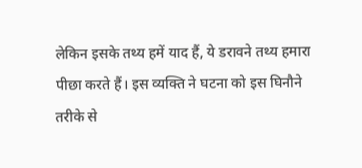लेकिन इसके तथ्य हमें याद हैं, ये डरावने तथ्य हमारा पीछा करते हैं। इस व्यक्ति ने घटना को इस घिनौने तरीके से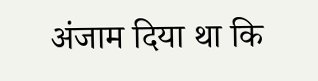अंजाम दिया था कि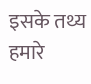इसके तथ्य हमारे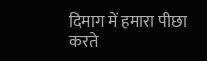दिमाग में हमारा पीछा करते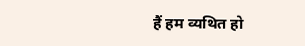हैं हम व्यथित हो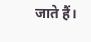जाते हैं।